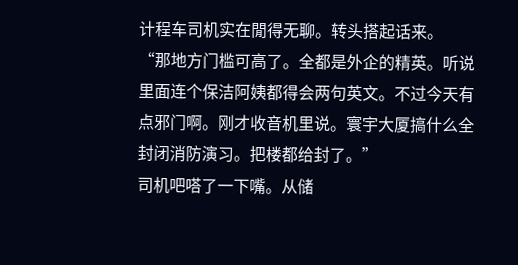计程车司机实在閒得无聊。转头搭起话来。
“那地方门槛可高了。全都是外企的精英。听说里面连个保洁阿姨都得会两句英文。不过今天有点邪门啊。刚才收音机里说。寰宇大厦搞什么全封闭消防演习。把楼都给封了。”
司机吧嗒了一下嘴。从储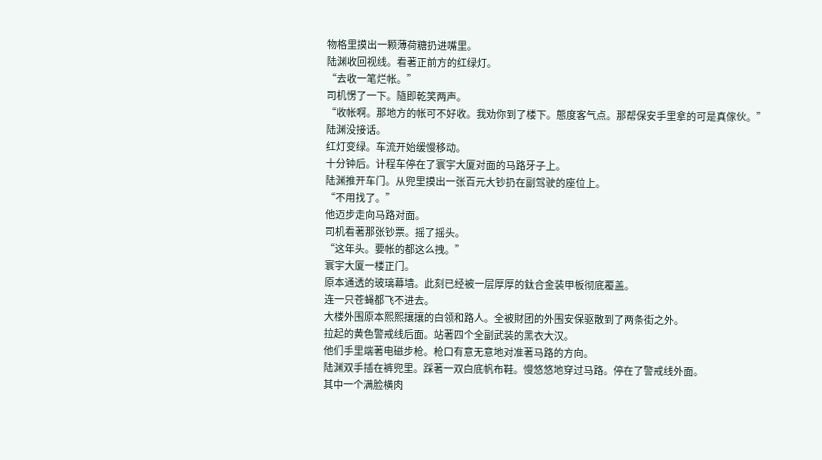物格里摸出一颗薄荷糖扔进嘴里。
陆渊收回视线。看著正前方的红绿灯。
“去收一笔烂帐。”
司机愣了一下。隨即乾笑两声。
“收帐啊。那地方的帐可不好收。我劝你到了楼下。態度客气点。那帮保安手里拿的可是真傢伙。”
陆渊没接话。
红灯变绿。车流开始缓慢移动。
十分钟后。计程车停在了寰宇大厦对面的马路牙子上。
陆渊推开车门。从兜里摸出一张百元大钞扔在副驾驶的座位上。
“不用找了。”
他迈步走向马路对面。
司机看著那张钞票。摇了摇头。
“这年头。要帐的都这么拽。”
寰宇大厦一楼正门。
原本通透的玻璃幕墙。此刻已经被一层厚厚的鈦合金装甲板彻底覆盖。
连一只苍蝇都飞不进去。
大楼外围原本熙熙攘攘的白领和路人。全被財团的外围安保驱散到了两条街之外。
拉起的黄色警戒线后面。站著四个全副武装的黑衣大汉。
他们手里端著电磁步枪。枪口有意无意地对准著马路的方向。
陆渊双手插在裤兜里。踩著一双白底帆布鞋。慢悠悠地穿过马路。停在了警戒线外面。
其中一个满脸横肉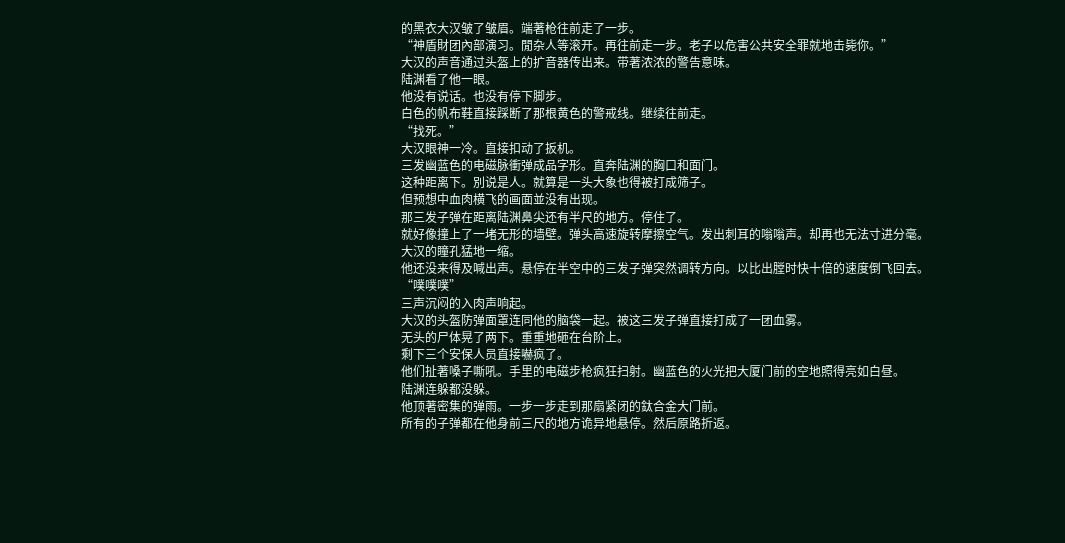的黑衣大汉皱了皱眉。端著枪往前走了一步。
“神盾財团內部演习。閒杂人等滚开。再往前走一步。老子以危害公共安全罪就地击毙你。”
大汉的声音通过头盔上的扩音器传出来。带著浓浓的警告意味。
陆渊看了他一眼。
他没有说话。也没有停下脚步。
白色的帆布鞋直接踩断了那根黄色的警戒线。继续往前走。
“找死。”
大汉眼神一冷。直接扣动了扳机。
三发幽蓝色的电磁脉衝弹成品字形。直奔陆渊的胸口和面门。
这种距离下。別说是人。就算是一头大象也得被打成筛子。
但预想中血肉横飞的画面並没有出现。
那三发子弹在距离陆渊鼻尖还有半尺的地方。停住了。
就好像撞上了一堵无形的墙壁。弹头高速旋转摩擦空气。发出刺耳的嗡嗡声。却再也无法寸进分毫。
大汉的瞳孔猛地一缩。
他还没来得及喊出声。悬停在半空中的三发子弹突然调转方向。以比出膛时快十倍的速度倒飞回去。
“噗噗噗”
三声沉闷的入肉声响起。
大汉的头盔防弹面罩连同他的脑袋一起。被这三发子弹直接打成了一团血雾。
无头的尸体晃了两下。重重地砸在台阶上。
剩下三个安保人员直接嚇疯了。
他们扯著嗓子嘶吼。手里的电磁步枪疯狂扫射。幽蓝色的火光把大厦门前的空地照得亮如白昼。
陆渊连躲都没躲。
他顶著密集的弹雨。一步一步走到那扇紧闭的鈦合金大门前。
所有的子弹都在他身前三尺的地方诡异地悬停。然后原路折返。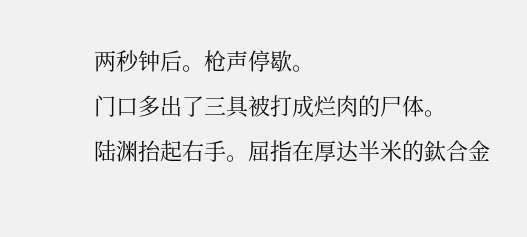两秒钟后。枪声停歇。
门口多出了三具被打成烂肉的尸体。
陆渊抬起右手。屈指在厚达半米的鈦合金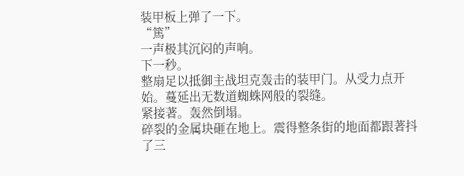装甲板上弹了一下。
“篤”
一声极其沉闷的声响。
下一秒。
整扇足以抵御主战坦克轰击的装甲门。从受力点开始。蔓延出无数道蜘蛛网般的裂缝。
紧接著。轰然倒塌。
碎裂的金属块砸在地上。震得整条街的地面都跟著抖了三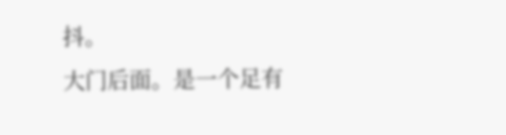抖。
大门后面。是一个足有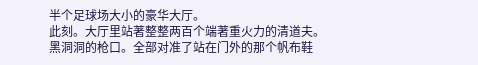半个足球场大小的豪华大厅。
此刻。大厅里站著整整两百个端著重火力的清道夫。
黑洞洞的枪口。全部对准了站在门外的那个帆布鞋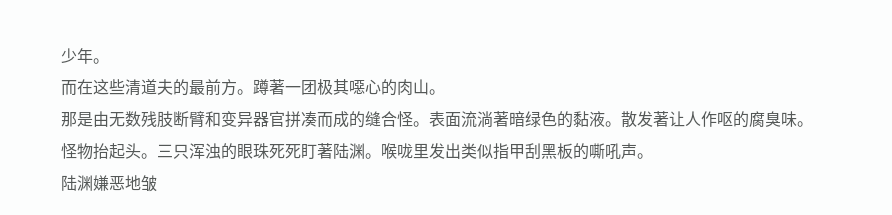少年。
而在这些清道夫的最前方。蹲著一团极其噁心的肉山。
那是由无数残肢断臂和变异器官拼凑而成的缝合怪。表面流淌著暗绿色的黏液。散发著让人作呕的腐臭味。
怪物抬起头。三只浑浊的眼珠死死盯著陆渊。喉咙里发出类似指甲刮黑板的嘶吼声。
陆渊嫌恶地皱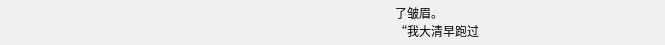了皱眉。
“我大清早跑过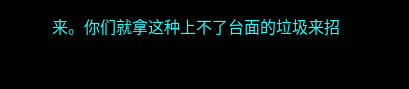来。你们就拿这种上不了台面的垃圾来招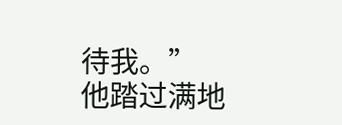待我。”
他踏过满地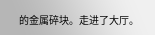的金属碎块。走进了大厅。